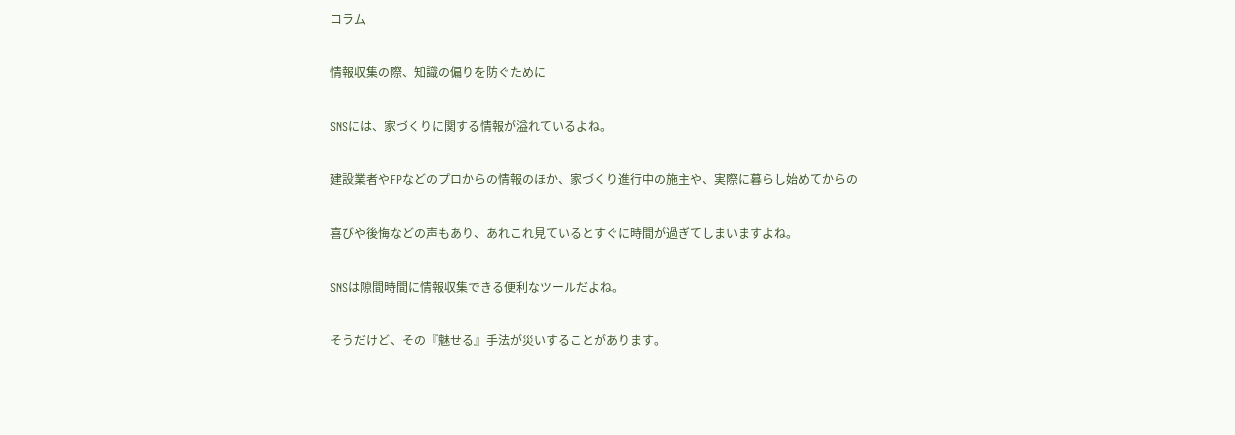コラム

情報収集の際、知識の偏りを防ぐために

SNSには、家づくりに関する情報が溢れているよね。

建設業者やFPなどのプロからの情報のほか、家づくり進行中の施主や、実際に暮らし始めてからの

喜びや後悔などの声もあり、あれこれ見ているとすぐに時間が過ぎてしまいますよね。

SNSは隙間時間に情報収集できる便利なツールだよね。

そうだけど、その『魅せる』手法が災いすることがあります。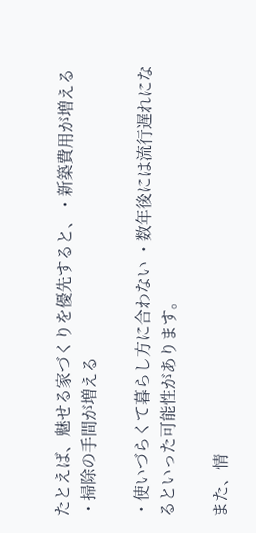たとえば、魅せる家づくりを優先すると、・新築費用が増える ・掃除の手間が増える

・使いづらくて暮らし方に合わない ・数年後には流行遅れになるといった可能性があります。

また、情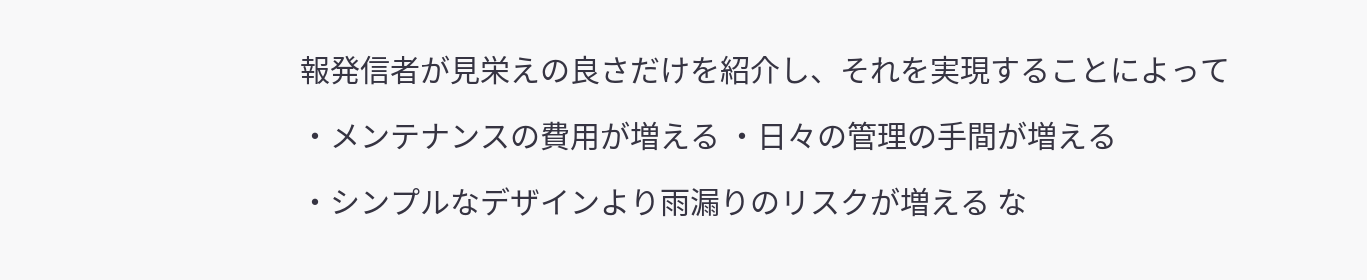報発信者が見栄えの良さだけを紹介し、それを実現することによって

・メンテナンスの費用が増える ・日々の管理の手間が増える

・シンプルなデザインより雨漏りのリスクが増える な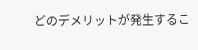どのデメリットが発生するこ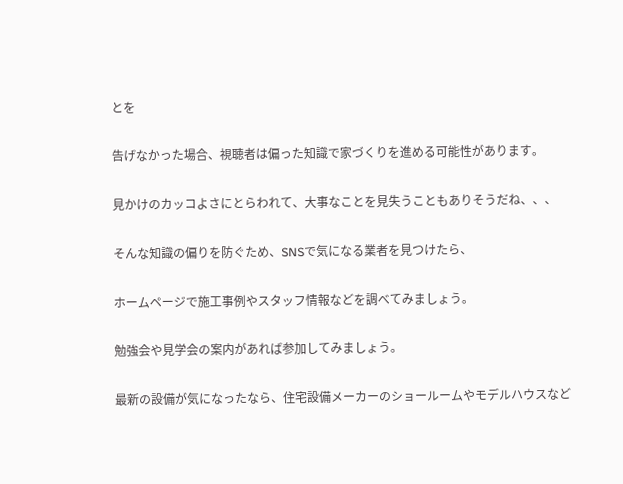とを

告げなかった場合、視聴者は偏った知識で家づくりを進める可能性があります。

見かけのカッコよさにとらわれて、大事なことを見失うこともありそうだね、、、

そんな知識の偏りを防ぐため、SNSで気になる業者を見つけたら、

ホームページで施工事例やスタッフ情報などを調べてみましょう。

勉強会や見学会の案内があれば参加してみましょう。

最新の設備が気になったなら、住宅設備メーカーのショールームやモデルハウスなど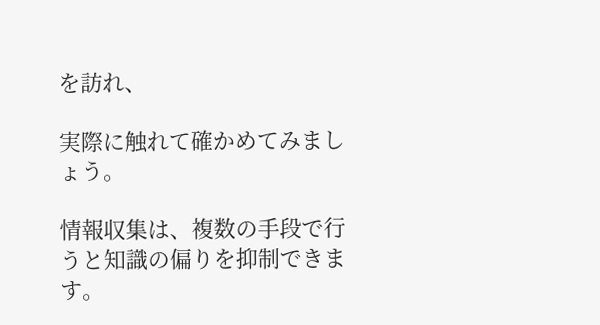を訪れ、

実際に触れて確かめてみましょう。

情報収集は、複数の手段で行うと知識の偏りを抑制できます。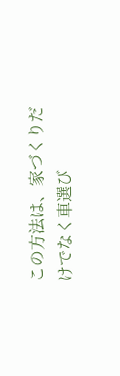この方法は、家づくりだけでなく車選び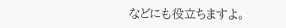などにも役立ちますよ。